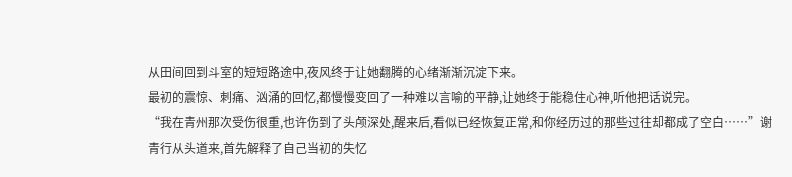从田间回到斗室的短短路途中,夜风终于让她翻腾的心绪渐渐沉淀下来。
最初的震惊、刺痛、汹涌的回忆,都慢慢变回了一种难以言喻的平静,让她终于能稳住心神,听他把话说完。
“我在青州那次受伤很重,也许伤到了头颅深处,醒来后,看似已经恢复正常,和你经历过的那些过往却都成了空白……”谢青行从头道来,首先解释了自己当初的失忆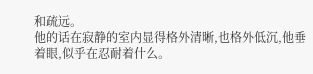和疏远。
他的话在寂静的室内显得格外清晰,也格外低沉,他垂着眼,似乎在忍耐着什么。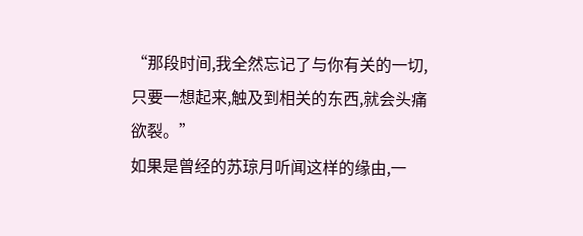“那段时间,我全然忘记了与你有关的一切,只要一想起来,触及到相关的东西,就会头痛欲裂。”
如果是曾经的苏琼月听闻这样的缘由,一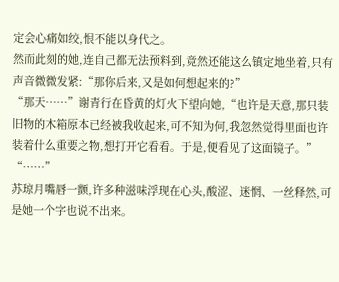定会心痛如绞,恨不能以身代之。
然而此刻的她,连自己都无法预料到,竟然还能这么镇定地坐着,只有声音微微发紧:“那你后来,又是如何想起来的?”
“那天……”谢青行在昏黄的灯火下望向她,“也许是天意,那只装旧物的木箱原本已经被我收起来,可不知为何,我忽然觉得里面也许装着什么重要之物,想打开它看看。于是,便看见了这面镜子。”
“……”
苏琼月嘴唇一颤,许多种滋味浮现在心头,酸涩、迷惘、一丝释然,可是她一个字也说不出来。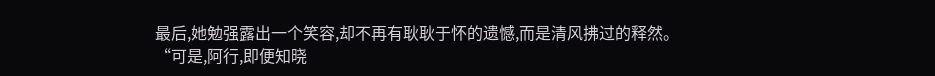最后,她勉强露出一个笑容,却不再有耿耿于怀的遗憾,而是清风拂过的释然。
“可是,阿行,即便知晓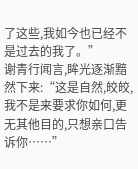了这些,我如今也已经不是过去的我了。”
谢青行闻言,眸光逐渐黯然下来:“这是自然,皎皎,我不是来要求你如何,更无其他目的,只想亲口告诉你……”